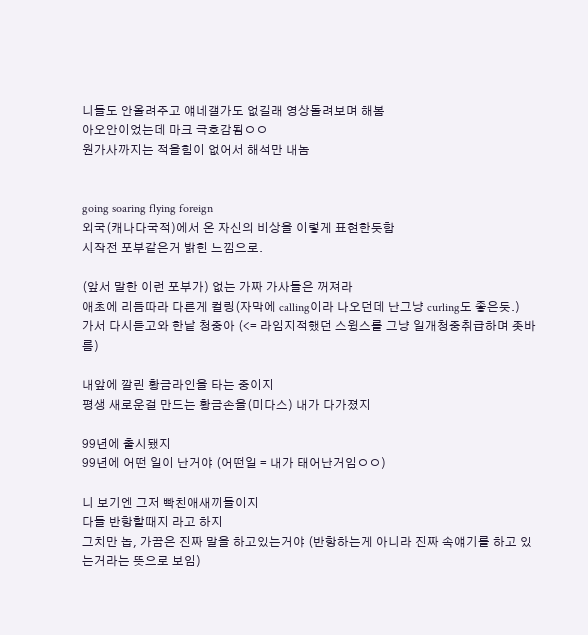니들도 안올려주고 얘네갤가도 없길래 영상돌려보며 해봄
아오안이었는데 마크 극호감됨ㅇㅇ
원가사까지는 적을힘이 없어서 해석만 내놈


going soaring flying foreign
외국(캐나다국적)에서 온 자신의 비상을 이렇게 표현한듯함
시작전 포부같은거 밝힌 느낌으로.

(앞서 말한 이런 포부가) 없는 가짜 가사들은 꺼져라
애초에 리듬따라 다른게 컬링(자막에 calling이라 나오던데 난그냥 curling도 좋은듯.)
가서 다시듣고와 한낱 청중아 (<= 라임지적했던 스윙스를 그냥 일개청중취급하며 좃바름)

내앞에 깔린 황금라인을 타는 중이지
평생 새로운걸 만드는 황금손을(미다스) 내가 다가졌지

99년에 출시됐지
99년에 어떤 일이 난거야 (어떤일 = 내가 태어난거임ㅇㅇ)

니 보기엔 그저 빡친애새끼들이지
다들 반항할때지 라고 하지
그치만 놉, 가끔은 진짜 말을 하고있는거야 (반항하는게 아니라 진짜 속얘기를 하고 있는거라는 뜻으로 보임)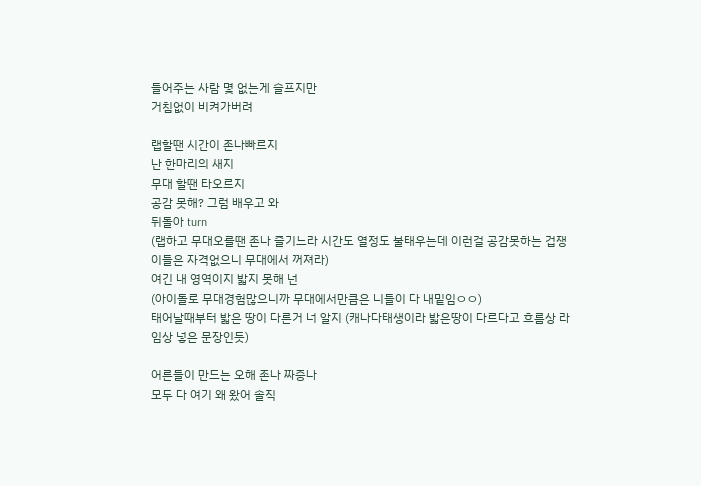들어주는 사람 몇 없는게 슬프지만
거침없이 비켜가버려

랩할땐 시간이 존나빠르지
난 한마리의 새지
무대 할땐 타오르지
공감 못해? 그럼 배우고 와
뒤돌아 turn
(랩하고 무대오를땐 존나 즐기느라 시간도 열정도 불태우는데 이런걸 공감못하는 겁쟁이들은 자격없으니 무대에서 꺼져라)
여긴 내 영역이지 밟지 못해 넌
(아이돌로 무대경험많으니까 무대에서만큼은 니들이 다 내밑임ㅇㅇ)
태어날때부터 밟은 땅이 다른거 너 알지 (캐나다태생이라 밟은땅이 다르다고 흐름상 라임상 넣은 문장인듯)

어른들이 만드는 오해 존나 짜증나
모두 다 여기 왜 왔어 솔직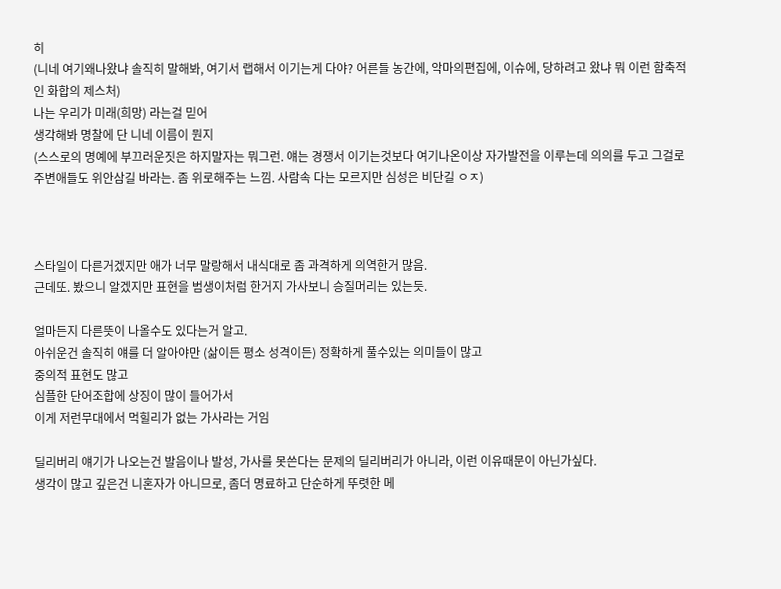히
(니네 여기왜나왔냐 솔직히 말해봐, 여기서 랩해서 이기는게 다야? 어른들 농간에, 악마의편집에, 이슈에, 당하려고 왔냐 뭐 이런 함축적인 화합의 제스처)
나는 우리가 미래(희망) 라는걸 믿어
생각해봐 명찰에 단 니네 이름이 뭔지
(스스로의 명예에 부끄러운짓은 하지말자는 뭐그런. 얘는 경쟁서 이기는것보다 여기나온이상 자가발전을 이루는데 의의를 두고 그걸로 주변애들도 위안삼길 바라는. 좀 위로해주는 느낌. 사람속 다는 모르지만 심성은 비단길 ㅇㅈ)



스타일이 다른거겠지만 애가 너무 말랑해서 내식대로 좀 과격하게 의역한거 많음.
근데또. 봤으니 알겠지만 표현을 범생이처럼 한거지 가사보니 승질머리는 있는듯.

얼마든지 다른뜻이 나올수도 있다는거 알고.
아쉬운건 솔직히 얘를 더 알아야만 (삶이든 평소 성격이든) 정확하게 풀수있는 의미들이 많고
중의적 표현도 많고
심플한 단어조합에 상징이 많이 들어가서
이게 저런무대에서 먹힐리가 없는 가사라는 거임

딜리버리 얘기가 나오는건 발음이나 발성, 가사를 못쓴다는 문제의 딜리버리가 아니라, 이런 이유때문이 아닌가싶다.
생각이 많고 깊은건 니혼자가 아니므로, 좀더 명료하고 단순하게 뚜렷한 메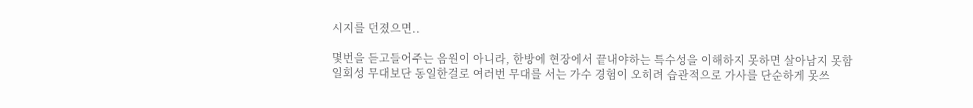시지를 던졌으면..

몇번을 듣고들어주는 음원이 아니라, 한방에 현장에서 끝내야하는 특수성을 이해하지 못하면 살아남지 못함
일회성 무대보단 동일한걸로 여러번 무대를 서는 가수 경험이 오히려 습관적으로 가사를 단순하게 못쓰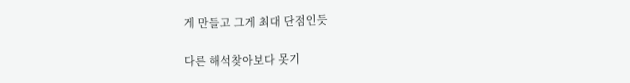게 만들고 그게 최대 단점인듯

다른 해석찾아보다 못기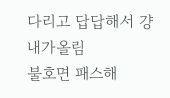다리고 답답해서 걍 내가올림
불호면 패스해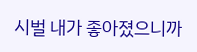시벌 내가 좋아졌으니까